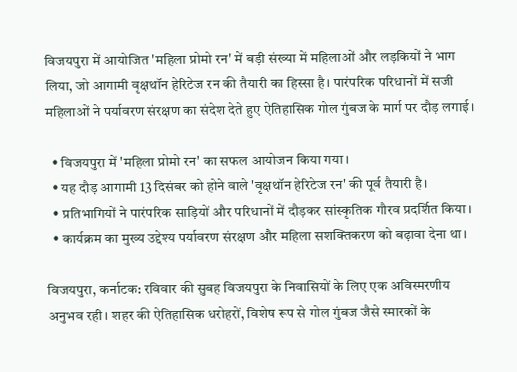विजयपुरा में आयोजित 'महिला प्रोमो रन' में बड़ी संख्या में महिलाओं और लड़कियों ने भाग लिया, जो आगामी वृक्षथॉन हेरिटेज रन की तैयारी का हिस्सा है। पारंपरिक परिधानों में सजी महिलाओं ने पर्यावरण संरक्षण का संदेश देते हुए ऐतिहासिक गोल गुंबज के मार्ग पर दौड़ लगाई।

  • विजयपुरा में 'महिला प्रोमो रन' का सफल आयोजन किया गया।
  • यह दौड़ आगामी 13 दिसंबर को होने वाले 'वृक्षथॉन हेरिटेज रन' की पूर्व तैयारी है।
  • प्रतिभागियों ने पारंपरिक साड़ियों और परिधानों में दौड़कर सांस्कृतिक गौरव प्रदर्शित किया।
  • कार्यक्रम का मुख्य उद्देश्य पर्यावरण संरक्षण और महिला सशक्तिकरण को बढ़ावा देना था।

विजयपुरा, कर्नाटक: रविवार की सुबह विजयपुरा के निवासियों के लिए एक अविस्मरणीय अनुभव रही। शहर की ऐतिहासिक धरोहरों, विशेष रूप से गोल गुंबज जैसे स्मारकों के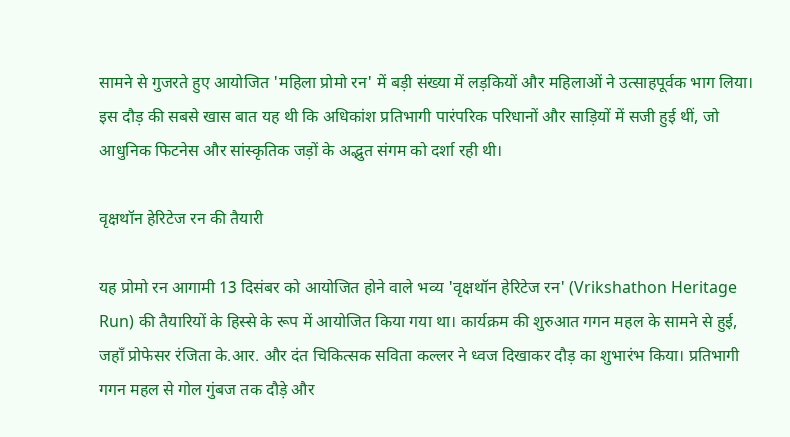सामने से गुजरते हुए आयोजित 'महिला प्रोमो रन' में बड़ी संख्या में लड़कियों और महिलाओं ने उत्साहपूर्वक भाग लिया। इस दौड़ की सबसे खास बात यह थी कि अधिकांश प्रतिभागी पारंपरिक परिधानों और साड़ियों में सजी हुई थीं, जो आधुनिक फिटनेस और सांस्कृतिक जड़ों के अद्भुत संगम को दर्शा रही थी।

वृक्षथॉन हेरिटेज रन की तैयारी

यह प्रोमो रन आगामी 13 दिसंबर को आयोजित होने वाले भव्य 'वृक्षथॉन हेरिटेज रन' (Vrikshathon Heritage Run) की तैयारियों के हिस्से के रूप में आयोजित किया गया था। कार्यक्रम की शुरुआत गगन महल के सामने से हुई, जहाँ प्रोफेसर रंजिता के.आर. और दंत चिकित्सक सविता कल्लर ने ध्वज दिखाकर दौड़ का शुभारंभ किया। प्रतिभागी गगन महल से गोल गुंबज तक दौड़े और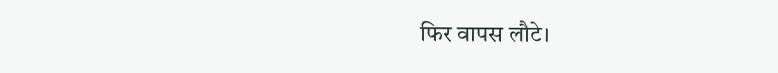फिर वापस लौटे।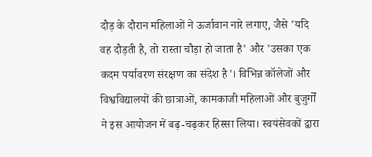दौड़ के दौरान महिलाओं ने ऊर्जावान नारे लगाए, जैसे 'यदि वह दौड़ती है, तो रास्ता चौड़ा हो जाता है' और 'उसका एक कदम पर्यावरण संरक्षण का संदेश है'। विभिन्न कॉलेजों और विश्वविद्यालयों की छात्राओं, कामकाजी महिलाओं और बुजुर्गों ने इस आयोजन में बढ़-चढ़कर हिस्सा लिया। स्वयंसेवकों द्वारा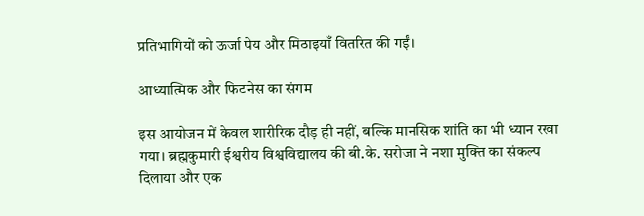प्रतिभागियों को ऊर्जा पेय और मिठाइयाँ वितरित की गईं।

आध्यात्मिक और फिटनेस का संगम

इस आयोजन में केवल शारीरिक दौड़ ही नहीं, बल्कि मानसिक शांति का भी ध्यान रखा गया। ब्रह्मकुमारी ईश्वरीय विश्वविद्यालय की बी.के. सरोजा ने नशा मुक्ति का संकल्प दिलाया और एक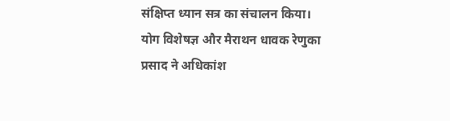संक्षिप्त ध्यान सत्र का संचालन किया। योग विशेषज्ञ और मैराथन धावक रेणुका प्रसाद ने अधिकांश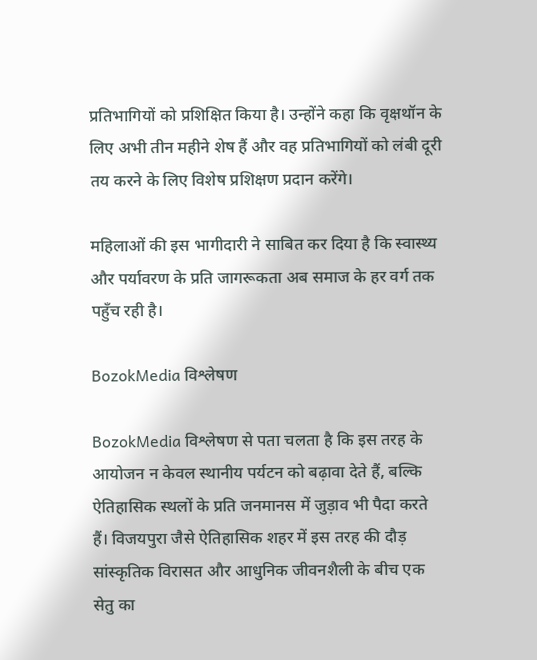प्रतिभागियों को प्रशिक्षित किया है। उन्होंने कहा कि वृक्षथॉन के लिए अभी तीन महीने शेष हैं और वह प्रतिभागियों को लंबी दूरी तय करने के लिए विशेष प्रशिक्षण प्रदान करेंगे।

महिलाओं की इस भागीदारी ने साबित कर दिया है कि स्वास्थ्य और पर्यावरण के प्रति जागरूकता अब समाज के हर वर्ग तक पहुँच रही है।

BozokMedia विश्लेषण

BozokMedia विश्लेषण से पता चलता है कि इस तरह के आयोजन न केवल स्थानीय पर्यटन को बढ़ावा देते हैं, बल्कि ऐतिहासिक स्थलों के प्रति जनमानस में जुड़ाव भी पैदा करते हैं। विजयपुरा जैसे ऐतिहासिक शहर में इस तरह की दौड़ सांस्कृतिक विरासत और आधुनिक जीवनशैली के बीच एक सेतु का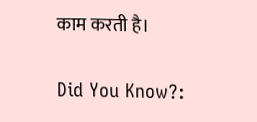काम करती है।

Did You Know?: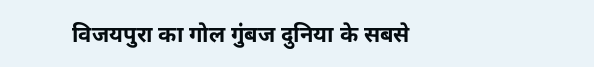विजयपुरा का गोल गुंबज दुनिया के सबसे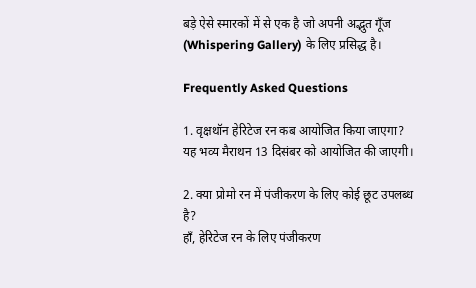बड़े ऐसे स्मारकों में से एक है जो अपनी अद्भुत गूँज (Whispering Gallery) के लिए प्रसिद्ध है।

Frequently Asked Questions

1. वृक्षथॉन हेरिटेज रन कब आयोजित किया जाएगा?
यह भव्य मैराथन 13 दिसंबर को आयोजित की जाएगी।

2. क्या प्रोमो रन में पंजीकरण के लिए कोई छूट उपलब्ध है?
हाँ, हेरिटेज रन के लिए पंजीकरण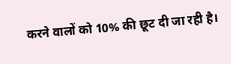करने वालों को 10% की छूट दी जा रही है।